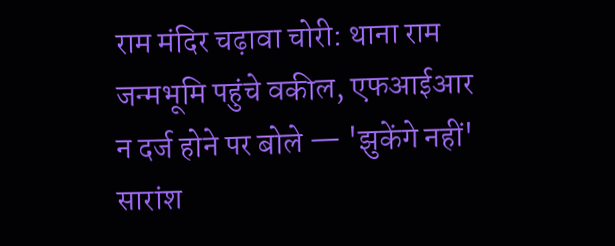राम मंदिर चढ़ावा चोरी: थाना राम जन्मभूमि पहुंचे वकील, एफआईआर न दर्ज होने पर बोले — 'झुकेंगे नहीं'
सारांश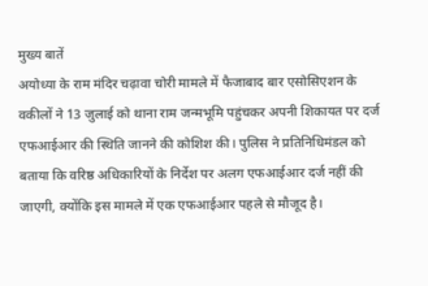मुख्य बातें
अयोध्या के राम मंदिर चढ़ावा चोरी मामले में फैजाबाद बार एसोसिएशन के वकीलों ने 13 जुलाई को थाना राम जन्मभूमि पहुंचकर अपनी शिकायत पर दर्ज एफआईआर की स्थिति जानने की कोशिश की। पुलिस ने प्रतिनिधिमंडल को बताया कि वरिष्ठ अधिकारियों के निर्देश पर अलग एफआईआर दर्ज नहीं की जाएगी, क्योंकि इस मामले में एक एफआईआर पहले से मौजूद है।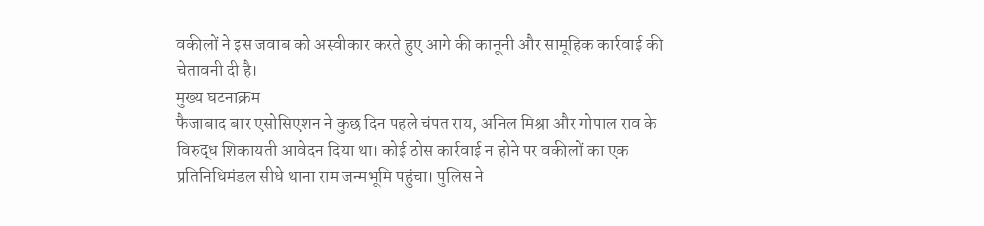वकीलों ने इस जवाब को अस्वीकार करते हुए आगे की कानूनी और सामूहिक कार्रवाई की चेतावनी दी है।
मुख्य घटनाक्रम
फैजाबाद बार एसोसिएशन ने कुछ दिन पहले चंपत राय, अनिल मिश्रा और गोपाल राव के विरुद्ध शिकायती आवेदन दिया था। कोई ठोस कार्रवाई न होने पर वकीलों का एक प्रतिनिधिमंडल सीधे थाना राम जन्मभूमि पहुंचा। पुलिस ने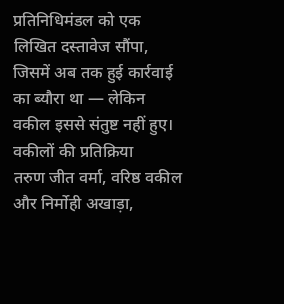प्रतिनिधिमंडल को एक लिखित दस्तावेज सौंपा, जिसमें अब तक हुई कार्रवाई का ब्यौरा था — लेकिन वकील इससे संतुष्ट नहीं हुए।
वकीलों की प्रतिक्रिया
तरुण जीत वर्मा, वरिष्ठ वकील और निर्मोही अखाड़ा,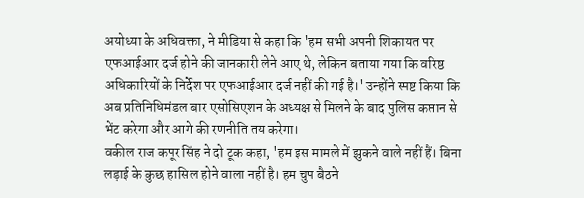अयोध्या के अधिवक्ता, ने मीडिया से कहा कि 'हम सभी अपनी शिकायत पर एफआईआर दर्ज होने की जानकारी लेने आए थे, लेकिन बताया गया कि वरिष्ठ अधिकारियों के निर्देश पर एफआईआर दर्ज नहीं की गई है।' उन्होंने स्पष्ट किया कि अब प्रतिनिधिमंडल बार एसोसिएशन के अध्यक्ष से मिलने के बाद पुलिस कप्तान से भेंट करेगा और आगे की रणनीति तय करेगा।
वकील राज कपूर सिंह ने दो टूक कहा, 'हम इस मामले में झुकने वाले नहीं हैं। बिना लड़ाई के कुछ हासिल होने वाला नहीं है। हम चुप बैठने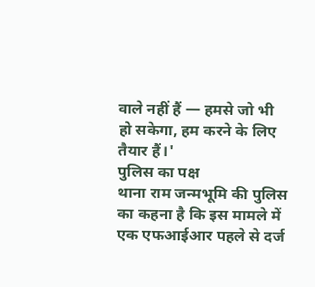वाले नहीं हैं — हमसे जो भी हो सकेगा, हम करने के लिए तैयार हैं।'
पुलिस का पक्ष
थाना राम जन्मभूमि की पुलिस का कहना है कि इस मामले में एक एफआईआर पहले से दर्ज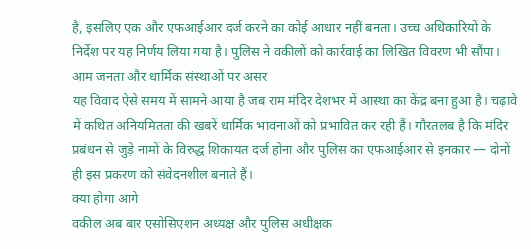है, इसलिए एक और एफआईआर दर्ज करने का कोई आधार नहीं बनता। उच्च अधिकारियों के निर्देश पर यह निर्णय लिया गया है। पुलिस ने वकीलों को कार्रवाई का लिखित विवरण भी सौंपा।
आम जनता और धार्मिक संस्थाओं पर असर
यह विवाद ऐसे समय में सामने आया है जब राम मंदिर देशभर में आस्था का केंद्र बना हुआ है। चढ़ावे में कथित अनियमितता की खबरें धार्मिक भावनाओं को प्रभावित कर रही हैं। गौरतलब है कि मंदिर प्रबंधन से जुड़े नामों के विरुद्ध शिकायत दर्ज होना और पुलिस का एफआईआर से इनकार — दोनों ही इस प्रकरण को संवेदनशील बनाते हैं।
क्या होगा आगे
वकील अब बार एसोसिएशन अध्यक्ष और पुलिस अधीक्षक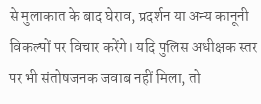से मुलाकात के बाद घेराव, प्रदर्शन या अन्य कानूनी विकल्पों पर विचार करेंगे। यदि पुलिस अधीक्षक स्तर पर भी संतोषजनक जवाब नहीं मिला, तो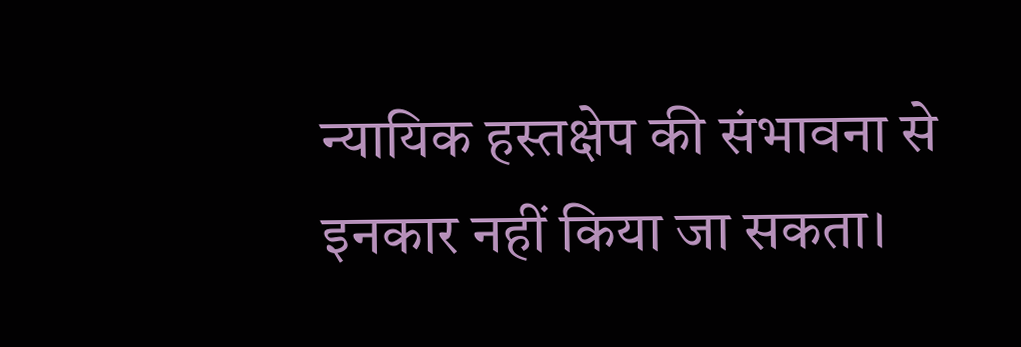न्यायिक हस्तक्षेप की संभावना से इनकार नहीं किया जा सकता।